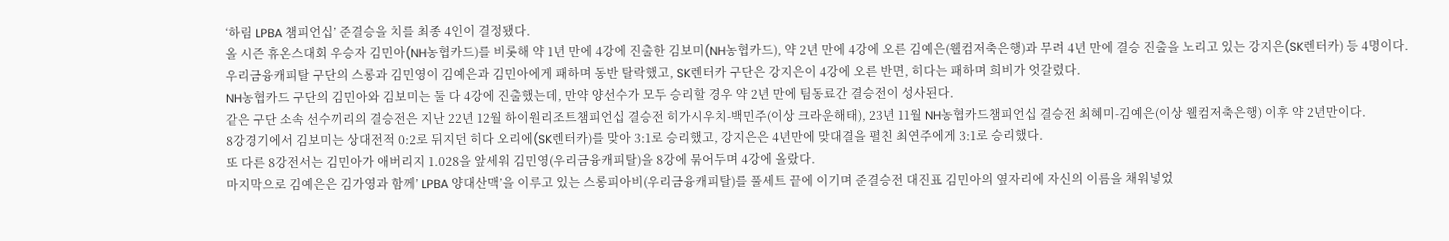‘하림 LPBA 챔피언십’ 준결승을 치를 최종 4인이 결정됐다.
올 시즌 휴온스대회 우승자 김민아(NH농협카드)를 비롯해 약 1년 만에 4강에 진출한 김보미(NH농협카드), 약 2년 만에 4강에 오른 김예은(웰컴저축은행)과 무려 4년 만에 결승 진출을 노리고 있는 강지은(SK렌터카) 등 4명이다.
우리금융캐피탈 구단의 스롱과 김민영이 김예은과 김민아에게 패하며 동반 탈락했고, SK렌터카 구단은 강지은이 4강에 오른 반면, 히다는 패하며 희비가 엇갈렸다.
NH농협카드 구단의 김민아와 김보미는 둘 다 4강에 진출했는데, 만약 양선수가 모두 승리할 경우 약 2년 만에 팀동료간 결승전이 성사된다.
같은 구단 소속 선수끼리의 결승전은 지난 22년 12월 하이원리조트챔피언십 결승전 히가시우치-백민주(이상 크라운해태), 23년 11월 NH농협카드챔피언십 결승전 최혜미-김예은(이상 웰컴저축은행) 이후 약 2년만이다.
8강경기에서 김보미는 상대전적 0:2로 뒤지던 히다 오리에(SK렌터카)를 맞아 3:1로 승리했고, 강지은은 4년만에 맞대결을 펼친 최연주에게 3:1로 승리했다.
또 다른 8강전서는 김민아가 애버리지 1.028을 앞세워 김민영(우리금융캐피탈)을 8강에 묶어두며 4강에 올랐다.
마지막으로 김예은은 김가영과 함께’ LPBA 양대산맥’을 이루고 있는 스롱피아비(우리금융캐피탈)를 풀세트 끝에 이기며 준결승전 대진표 김민아의 옆자리에 자신의 이름을 채워넣었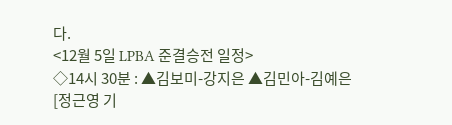다.
<12월 5일 LPBA 준결승전 일정>
◇14시 30분 : ▲김보미-강지은 ▲김민아-김예은
[정근영 기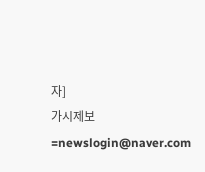자]
가시제보=newslogin@naver.com